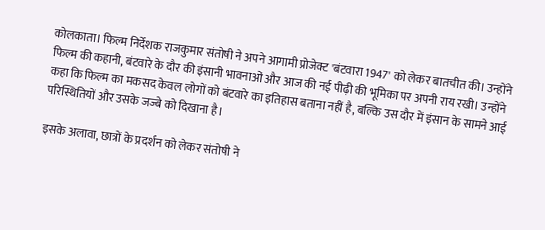कोलकाता। फिल्म निर्देशक राजकुमार संतोषी ने अपने आगामी प्रोजेक्ट 'बंटवारा 1947' को लेकर बातचीत की। उन्होंने फिल्म की कहानी, बंटवारे के दौर की इंसानी भावनाओं और आज की नई पीढ़ी की भूमिका पर अपनी राय रखी। उन्होंने कहा कि फिल्म का मकसद केवल लोगों को बंटवारे का इतिहास बताना नहीं है, बल्कि उस दौर में इंसान के सामने आई परिस्थितियों और उसके जज्बे को दिखाना है।

इसके अलावा, छात्रों के प्रदर्शन को लेकर संतोषी ने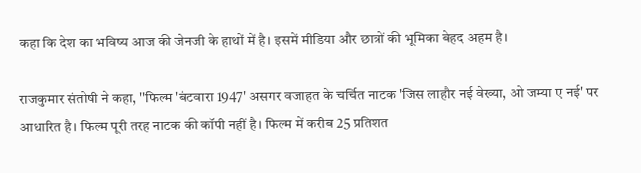कहा कि देश का भविष्य आज की जेनजी के हाथों में है। इसमें मीडिया और छात्रों की भूमिका बेहद अहम है।

राजकुमार संतोषी ने कहा, ''फिल्म 'बंटवारा 1947' असगर वजाहत के चर्चित नाटक 'जिस लाहौर नई वेख्या, ओ जम्या ए नई' पर आधारित है। फिल्म पूरी तरह नाटक की कॉपी नहीं है। फिल्म में करीब 25 प्रतिशत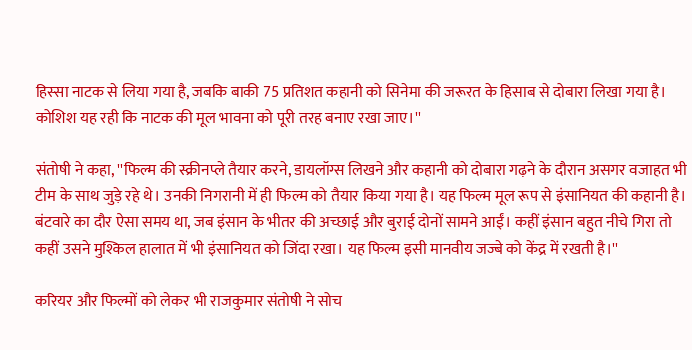हिस्सा नाटक से लिया गया है, जबकि बाकी 75 प्रतिशत कहानी को सिनेमा की जरूरत के हिसाब से दोबारा लिखा गया है। कोशिश यह रही कि नाटक की मूल भावना को पूरी तरह बनाए रखा जाए।''

संतोषी ने कहा, ''फिल्म की स्क्रीनप्ले तैयार करने, डायलॉग्स लिखने और कहानी को दोबारा गढ़ने के दौरान असगर वजाहत भी टीम के साथ जुड़े रहे थे। उनकी निगरानी में ही फिल्म को तैयार किया गया है। यह फिल्म मूल रूप से इंसानियत की कहानी है। बंटवारे का दौर ऐसा समय था, जब इंसान के भीतर की अच्छाई और बुराई दोनों सामने आईं। कहीं इंसान बहुत नीचे गिरा तो कहीं उसने मुश्किल हालात में भी इंसानियत को जिंदा रखा। यह फिल्म इसी मानवीय जज्बे को केंद्र में रखती है।''

करियर और फिल्मों को लेकर भी राजकुमार संतोषी ने सोच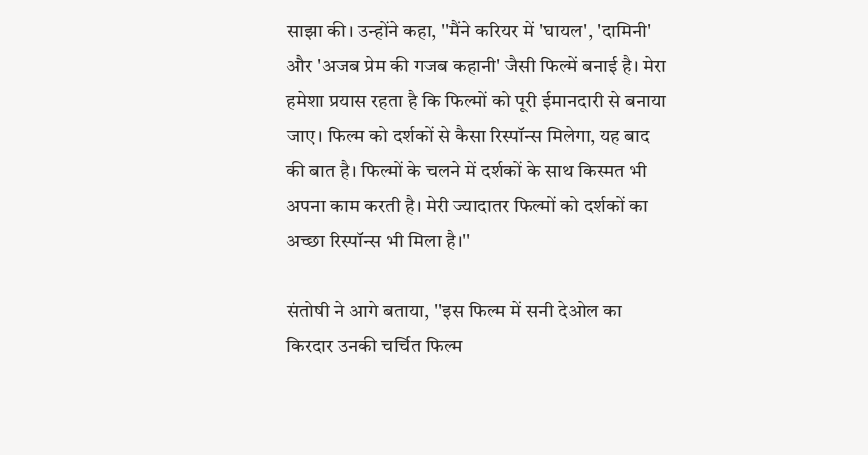साझा की। उन्होंने कहा, ''मैंने करियर में 'घायल', 'दामिनी' और 'अजब प्रेम की गजब कहानी' जैसी फिल्में बनाई है। मेरा हमेशा प्रयास रहता है कि फिल्मों को पूरी ईमानदारी से बनाया जाए। फिल्म को दर्शकों से कैसा रिस्पॉन्स मिलेगा, यह बाद की बात है। फिल्मों के चलने में दर्शकों के साथ किस्मत भी अपना काम करती है। मेरी ज्यादातर फिल्मों को दर्शकों का अच्छा रिस्पॉन्स भी मिला है।''

संतोषी ने आगे बताया, ''इस फिल्म में सनी देओल का किरदार उनकी चर्चित फिल्म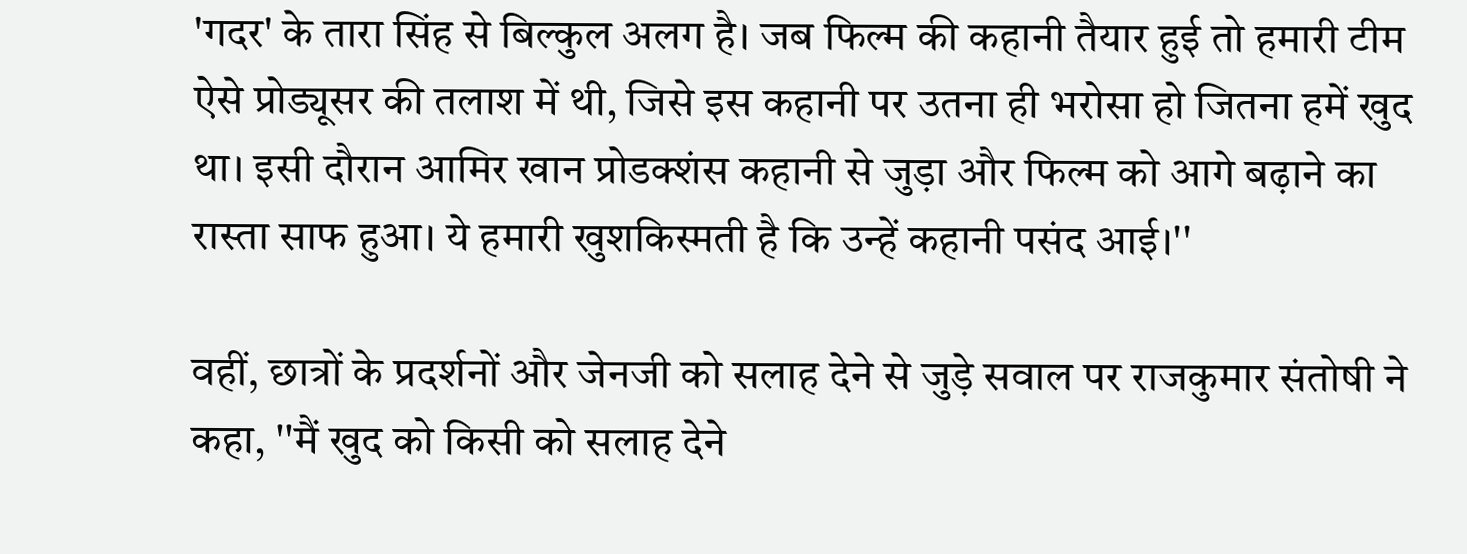'गदर' के तारा सिंह से बिल्कुल अलग है। जब फिल्म की कहानी तैयार हुई तो हमारी टीम ऐसे प्रोड्यूसर की तलाश में थी, जिसे इस कहानी पर उतना ही भरोसा हो जितना हमें खुद था। इसी दौरान आमिर खान प्रोडक्शंस कहानी से जुड़ा और फिल्म को आगे बढ़ाने का रास्ता साफ हुआ। ये हमारी खुशकिस्मती है कि उन्हें कहानी पसंद आई।''

वहीं, छात्रों के प्रदर्शनों और जेनजी को सलाह देने से जुड़े सवाल पर राजकुमार संतोषी ने कहा, ''मैं खुद को किसी को सलाह देने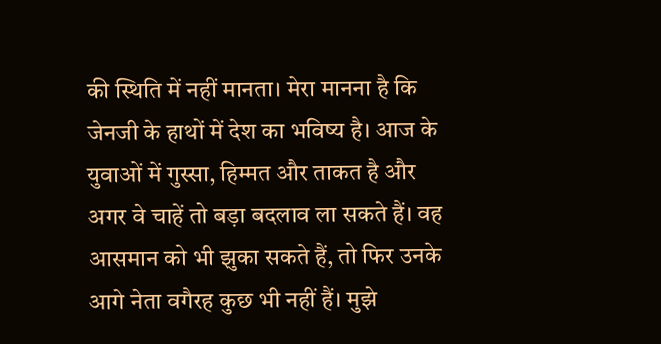की स्थिति में नहीं मानता। मेरा मानना है कि जेनजी के हाथों में देश का भविष्य है। आज के युवाओं में गुस्सा, हिम्मत और ताकत है और अगर वे चाहें तो बड़ा बदलाव ला सकते हैं। वह आसमान को भी झुका सकते हैं, तो फिर उनके आगे नेता वगैरह कुछ भी नहीं हैं। मुझे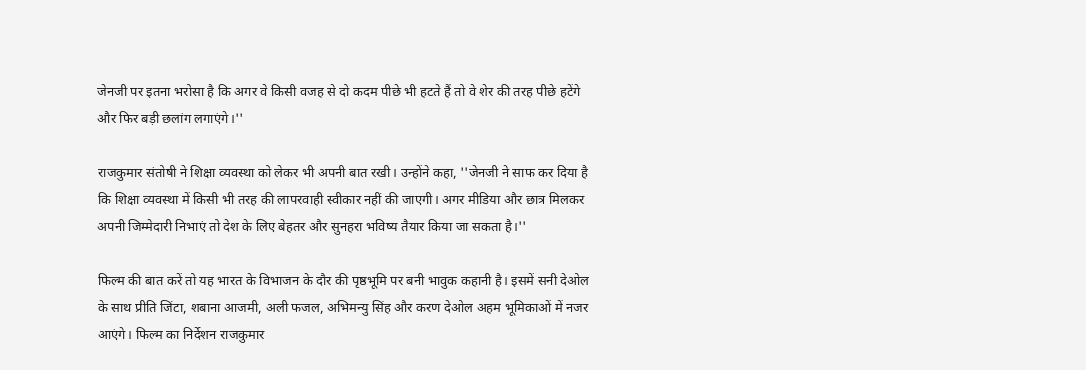जेनजी पर इतना भरोसा है कि अगर वे किसी वजह से दो कदम पीछे भी हटते हैं तो वे शेर की तरह पीछे हटेंगे और फिर बड़ी छलांग लगाएंगे।''

राजकुमार संतोषी ने शिक्षा व्यवस्था को लेकर भी अपनी बात रखी। उन्होंने कहा, ''जेनजी ने साफ कर दिया है कि शिक्षा व्यवस्था में किसी भी तरह की लापरवाही स्वीकार नहीं की जाएगी। अगर मीडिया और छात्र मिलकर अपनी जिम्मेदारी निभाएं तो देश के लिए बेहतर और सुनहरा भविष्य तैयार किया जा सकता है।''

फिल्म की बात करें तो यह भारत के विभाजन के दौर की पृष्ठभूमि पर बनी भावुक कहानी है। इसमें सनी देओल के साथ प्रीति जिंटा, शबाना आजमी, अली फजल, अभिमन्यु सिंह और करण देओल अहम भूमिकाओं में नजर आएंगे। फिल्म का निर्देशन राजकुमार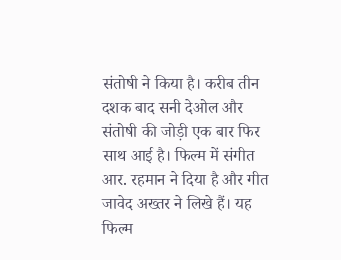संतोषी ने किया है। करीब तीन दशक बाद सनी देओल और संतोषी की जोड़ी एक बार फिर साथ आई है। फिल्म में संगीत आर. रहमान ने दिया है और गीत जावेद अख्तर ने लिखे हैं। यह फिल्म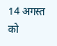14 अगस्त को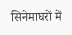सिनेमाघरों में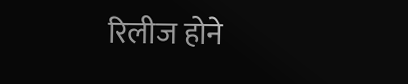रिलीज होने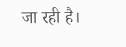जा रही है।